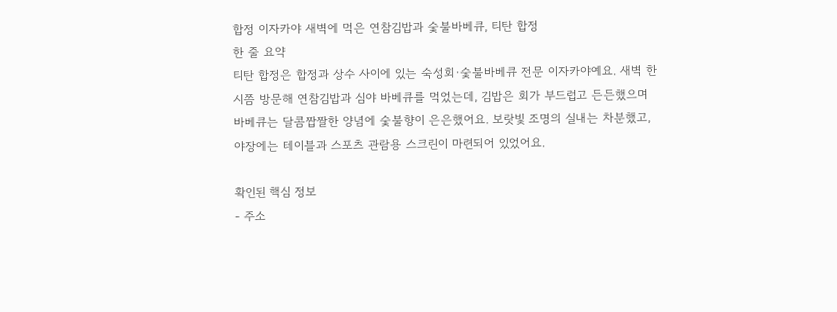합정 이자카야 새벽에 먹은 연참김밥과 숯불바베큐, 티탄 합정
한 줄 요약
티탄 합정은 합정과 상수 사이에 있는 숙성회·숯불바베큐 전문 이자카야예요. 새벽 한 시쯤 방문해 연참김밥과 심야 바베큐를 먹었는데, 김밥은 회가 부드럽고 든든했으며 바베큐는 달콤짭짤한 양념에 숯불향이 은은했어요. 보랏빛 조명의 실내는 차분했고, 야장에는 테이블과 스포츠 관람용 스크린이 마련되어 있었어요.

확인된 핵심 정보
- 주소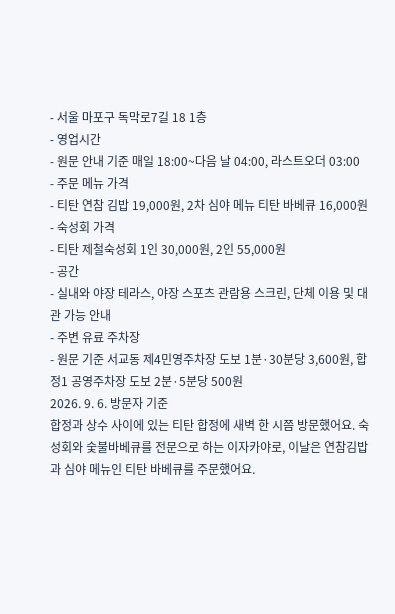- 서울 마포구 독막로7길 18 1층
- 영업시간
- 원문 안내 기준 매일 18:00~다음 날 04:00, 라스트오더 03:00
- 주문 메뉴 가격
- 티탄 연참 김밥 19,000원, 2차 심야 메뉴 티탄 바베큐 16,000원
- 숙성회 가격
- 티탄 제철숙성회 1인 30,000원, 2인 55,000원
- 공간
- 실내와 야장 테라스, 야장 스포츠 관람용 스크린, 단체 이용 및 대관 가능 안내
- 주변 유료 주차장
- 원문 기준 서교동 제4민영주차장 도보 1분·30분당 3,600원, 합정1 공영주차장 도보 2분·5분당 500원
2026. 9. 6. 방문자 기준
합정과 상수 사이에 있는 티탄 합정에 새벽 한 시쯤 방문했어요. 숙성회와 숯불바베큐를 전문으로 하는 이자카야로, 이날은 연참김밥과 심야 메뉴인 티탄 바베큐를 주문했어요.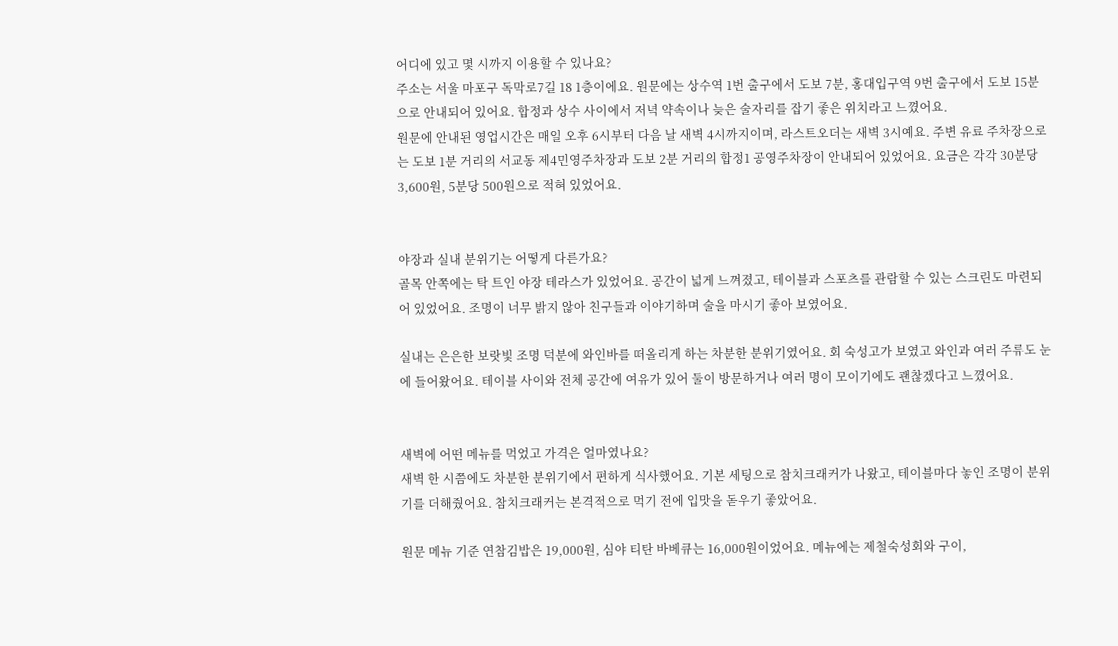어디에 있고 몇 시까지 이용할 수 있나요?
주소는 서울 마포구 독막로7길 18 1층이에요. 원문에는 상수역 1번 출구에서 도보 7분, 홍대입구역 9번 출구에서 도보 15분으로 안내되어 있어요. 합정과 상수 사이에서 저녁 약속이나 늦은 술자리를 잡기 좋은 위치라고 느꼈어요.
원문에 안내된 영업시간은 매일 오후 6시부터 다음 날 새벽 4시까지이며, 라스트오더는 새벽 3시예요. 주변 유료 주차장으로는 도보 1분 거리의 서교동 제4민영주차장과 도보 2분 거리의 합정1 공영주차장이 안내되어 있었어요. 요금은 각각 30분당 3,600원, 5분당 500원으로 적혀 있었어요.


야장과 실내 분위기는 어떻게 다른가요?
골목 안쪽에는 탁 트인 야장 테라스가 있었어요. 공간이 넓게 느껴졌고, 테이블과 스포츠를 관람할 수 있는 스크린도 마련되어 있었어요. 조명이 너무 밝지 않아 친구들과 이야기하며 술을 마시기 좋아 보였어요.

실내는 은은한 보랏빛 조명 덕분에 와인바를 떠올리게 하는 차분한 분위기였어요. 회 숙성고가 보였고 와인과 여러 주류도 눈에 들어왔어요. 테이블 사이와 전체 공간에 여유가 있어 둘이 방문하거나 여러 명이 모이기에도 괜찮겠다고 느꼈어요.


새벽에 어떤 메뉴를 먹었고 가격은 얼마였나요?
새벽 한 시쯤에도 차분한 분위기에서 편하게 식사했어요. 기본 세팅으로 참치크래커가 나왔고, 테이블마다 놓인 조명이 분위기를 더해줬어요. 참치크래커는 본격적으로 먹기 전에 입맛을 돋우기 좋았어요.

원문 메뉴 기준 연참김밥은 19,000원, 심야 티탄 바베큐는 16,000원이었어요. 메뉴에는 제철숙성회와 구이,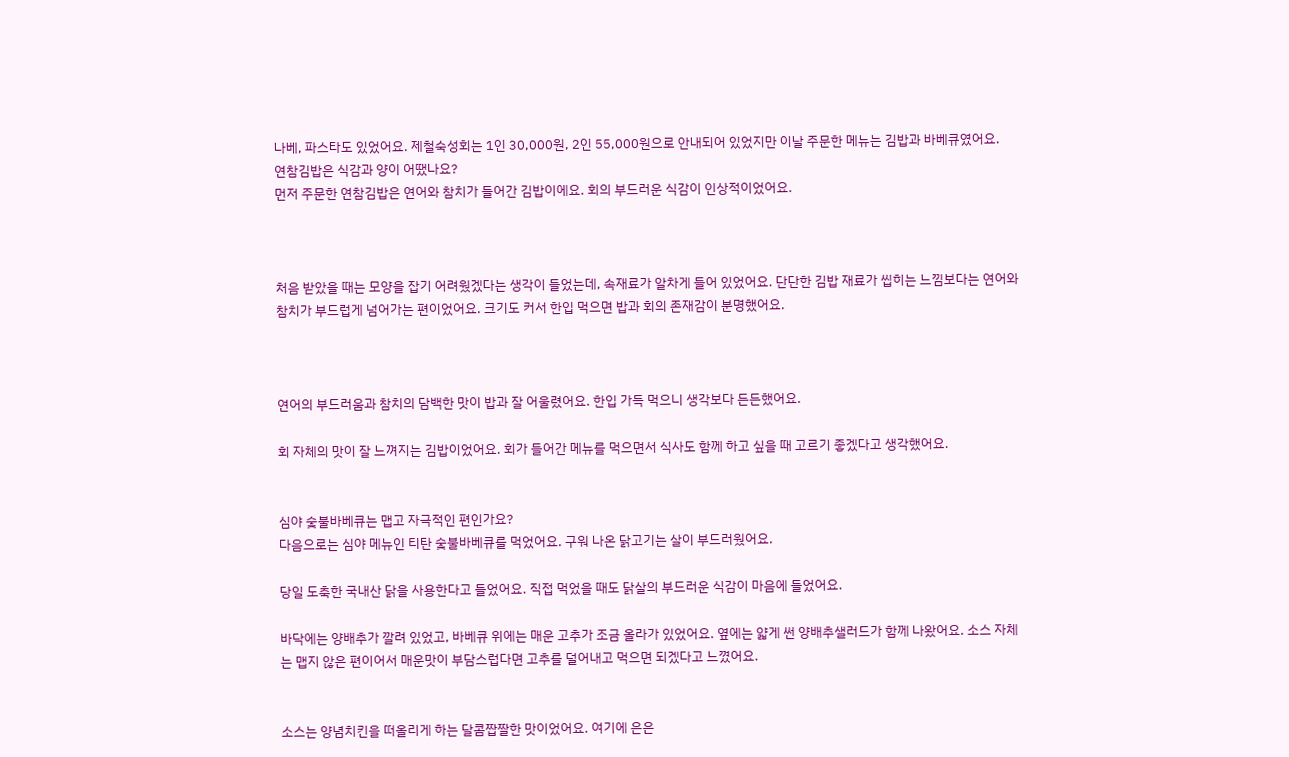나베, 파스타도 있었어요. 제철숙성회는 1인 30,000원, 2인 55,000원으로 안내되어 있었지만 이날 주문한 메뉴는 김밥과 바베큐였어요.
연참김밥은 식감과 양이 어땠나요?
먼저 주문한 연참김밥은 연어와 참치가 들어간 김밥이에요. 회의 부드러운 식감이 인상적이었어요.



처음 받았을 때는 모양을 잡기 어려웠겠다는 생각이 들었는데, 속재료가 알차게 들어 있었어요. 단단한 김밥 재료가 씹히는 느낌보다는 연어와 참치가 부드럽게 넘어가는 편이었어요. 크기도 커서 한입 먹으면 밥과 회의 존재감이 분명했어요.



연어의 부드러움과 참치의 담백한 맛이 밥과 잘 어울렸어요. 한입 가득 먹으니 생각보다 든든했어요.

회 자체의 맛이 잘 느껴지는 김밥이었어요. 회가 들어간 메뉴를 먹으면서 식사도 함께 하고 싶을 때 고르기 좋겠다고 생각했어요.


심야 숯불바베큐는 맵고 자극적인 편인가요?
다음으로는 심야 메뉴인 티탄 숯불바베큐를 먹었어요. 구워 나온 닭고기는 살이 부드러웠어요.

당일 도축한 국내산 닭을 사용한다고 들었어요. 직접 먹었을 때도 닭살의 부드러운 식감이 마음에 들었어요.

바닥에는 양배추가 깔려 있었고, 바베큐 위에는 매운 고추가 조금 올라가 있었어요. 옆에는 얇게 썬 양배추샐러드가 함께 나왔어요. 소스 자체는 맵지 않은 편이어서 매운맛이 부담스럽다면 고추를 덜어내고 먹으면 되겠다고 느꼈어요.


소스는 양념치킨을 떠올리게 하는 달콤짭짤한 맛이었어요. 여기에 은은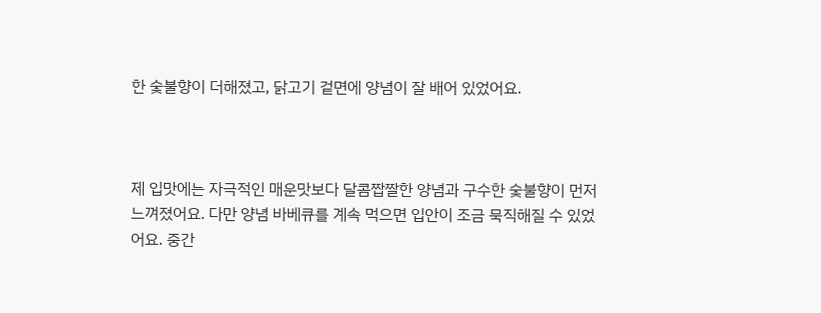한 숯불향이 더해졌고, 닭고기 겉면에 양념이 잘 배어 있었어요.



제 입맛에는 자극적인 매운맛보다 달콤짭짤한 양념과 구수한 숯불향이 먼저 느껴졌어요. 다만 양념 바베큐를 계속 먹으면 입안이 조금 묵직해질 수 있었어요. 중간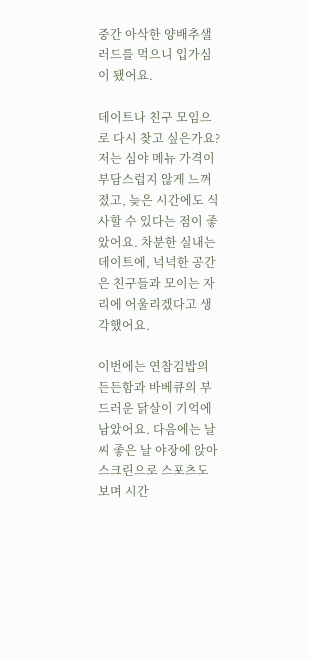중간 아삭한 양배추샐러드를 먹으니 입가심이 됐어요.

데이트나 친구 모임으로 다시 찾고 싶은가요?
저는 심야 메뉴 가격이 부담스럽지 않게 느껴졌고, 늦은 시간에도 식사할 수 있다는 점이 좋았어요. 차분한 실내는 데이트에, 넉넉한 공간은 친구들과 모이는 자리에 어울리겠다고 생각했어요.

이번에는 연참김밥의 든든함과 바베큐의 부드러운 닭살이 기억에 남았어요. 다음에는 날씨 좋은 날 야장에 앉아 스크린으로 스포츠도 보며 시간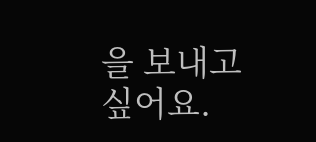을 보내고 싶어요.